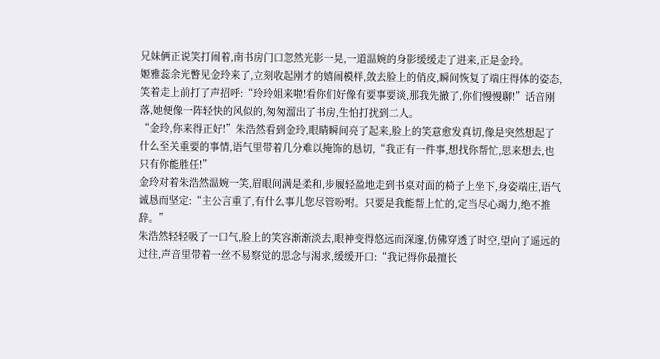兄妹俩正说笑打闹着,南书房门口忽然光影一晃,一道温婉的身影缓缓走了进来,正是金玲。
姬雅蕊余光瞥见金玲来了,立刻收起刚才的嬉闹模样,敛去脸上的俏皮,瞬间恢复了端庄得体的姿态,笑着走上前打了声招呼:“玲玲姐来啦!看你们好像有要事要谈,那我先撤了,你们慢慢聊!”话音刚落,她便像一阵轻快的风似的,匆匆溜出了书房,生怕打扰到二人。
“金玲,你来得正好!”朱浩然看到金玲,眼睛瞬间亮了起来,脸上的笑意愈发真切,像是突然想起了什么至关重要的事情,语气里带着几分难以掩饰的恳切,“我正有一件事,想找你帮忙,思来想去,也只有你能胜任!”
金玲对着朱浩然温婉一笑,眉眼间满是柔和,步履轻盈地走到书桌对面的椅子上坐下,身姿端庄,语气诚恳而坚定:“主公言重了,有什么事儿您尽管吩咐。只要是我能帮上忙的,定当尽心竭力,绝不推辞。”
朱浩然轻轻吸了一口气,脸上的笑容渐渐淡去,眼神变得悠远而深邃,仿佛穿透了时空,望向了遥远的过往,声音里带着一丝不易察觉的思念与渴求,缓缓开口:“我记得你最擅长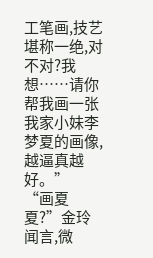工笔画,技艺堪称一绝,对不对?我想……请你帮我画一张我家小妹李梦夏的画像,越逼真越好。”
“画夏夏?”金玲闻言,微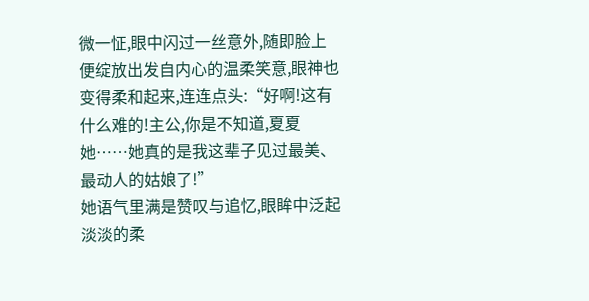微一怔,眼中闪过一丝意外,随即脸上便绽放出发自内心的温柔笑意,眼神也变得柔和起来,连连点头:“好啊!这有什么难的!主公,你是不知道,夏夏她……她真的是我这辈子见过最美、最动人的姑娘了!”
她语气里满是赞叹与追忆,眼眸中泛起淡淡的柔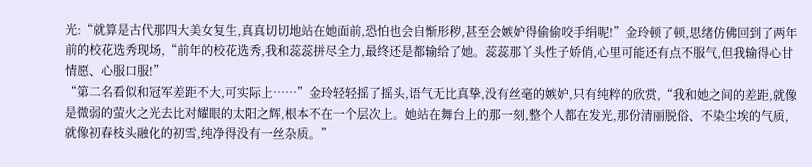光:“就算是古代那四大美女复生,真真切切地站在她面前,恐怕也会自惭形秽,甚至会嫉妒得偷偷咬手绢呢!”金玲顿了顿,思绪仿佛回到了两年前的校花选秀现场,“前年的校花选秀,我和蕊蕊拼尽全力,最终还是都输给了她。蕊蕊那丫头性子娇俏,心里可能还有点不服气,但我输得心甘情愿、心服口服!”
“第二名看似和冠军差距不大,可实际上……”金玲轻轻摇了摇头,语气无比真挚,没有丝毫的嫉妒,只有纯粹的欣赏,“我和她之间的差距,就像是微弱的萤火之光去比对耀眼的太阳之辉,根本不在一个层次上。她站在舞台上的那一刻,整个人都在发光,那份清丽脱俗、不染尘埃的气质,就像初春枝头融化的初雪,纯净得没有一丝杂质。”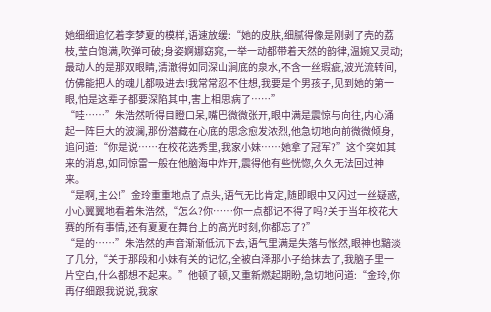她细细追忆着李梦夏的模样,语速放缓:“她的皮肤,细腻得像是刚剥了壳的荔枝,莹白饱满,吹弹可破;身姿婀娜窈窕,一举一动都带着天然的韵律,温婉又灵动;最动人的是那双眼睛,清澈得如同深山涧底的泉水,不含一丝瑕疵,波光流转间,仿佛能把人的魂儿都吸进去!我常常忍不住想,我要是个男孩子,见到她的第一眼,怕是这辈子都要深陷其中,害上相思病了……”
“哇……”朱浩然听得目瞪口呆,嘴巴微微张开,眼中满是震惊与向往,内心涌起一阵巨大的波澜,那份潜藏在心底的思念愈发浓烈,他急切地向前微微倾身,追问道:“你是说……在校花选秀里,我家小妹……她拿了冠军?”这个突如其来的消息,如同惊雷一般在他脑海中炸开,震得他有些恍惚,久久无法回过神来。
“是啊,主公!”金玲重重地点了点头,语气无比肯定,随即眼中又闪过一丝疑惑,小心翼翼地看着朱浩然,“怎么?你……你一点都记不得了吗?关于当年校花大赛的所有事情,还有夏夏在舞台上的高光时刻,你都忘了?”
“是的……”朱浩然的声音渐渐低沉下去,语气里满是失落与怅然,眼神也黯淡了几分,“关于那段和小妹有关的记忆,全被白泽那小子给抹去了,我脑子里一片空白,什么都想不起来。”他顿了顿,又重新燃起期盼,急切地问道:“金玲,你再仔细跟我说说,我家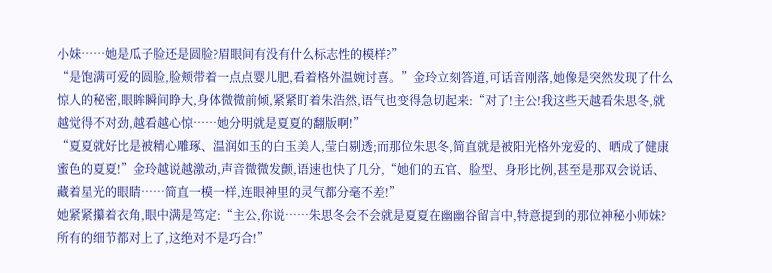小妹……她是瓜子脸还是圆脸?眉眼间有没有什么标志性的模样?”
“是饱满可爱的圆脸,脸颊带着一点点婴儿肥,看着格外温婉讨喜。”金玲立刻答道,可话音刚落,她像是突然发现了什么惊人的秘密,眼眸瞬间睁大,身体微微前倾,紧紧盯着朱浩然,语气也变得急切起来:“对了!主公!我这些天越看朱思冬,就越觉得不对劲,越看越心惊……她分明就是夏夏的翻版啊!”
“夏夏就好比是被精心雕琢、温润如玉的白玉美人,莹白剔透;而那位朱思冬,简直就是被阳光格外宠爱的、晒成了健康蜜色的夏夏!”金玲越说越激动,声音微微发颤,语速也快了几分,“她们的五官、脸型、身形比例,甚至是那双会说话、藏着星光的眼睛……简直一模一样,连眼神里的灵气都分毫不差!”
她紧紧攥着衣角,眼中满是笃定:“主公,你说……朱思冬会不会就是夏夏在幽幽谷留言中,特意提到的那位神秘小师妹?所有的细节都对上了,这绝对不是巧合!”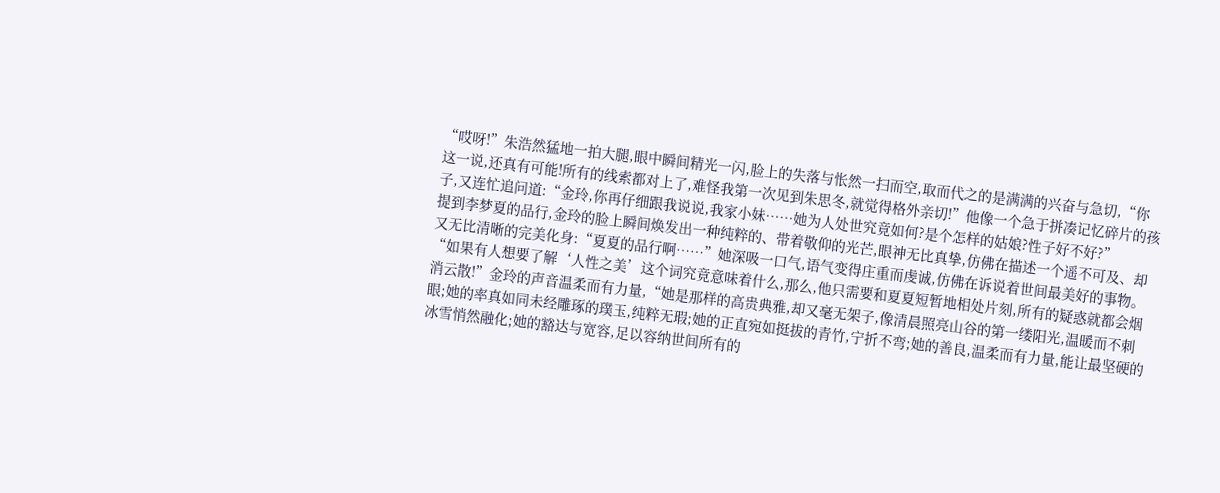“哎呀!”朱浩然猛地一拍大腿,眼中瞬间精光一闪,脸上的失落与怅然一扫而空,取而代之的是满满的兴奋与急切,“你这一说,还真有可能!所有的线索都对上了,难怪我第一次见到朱思冬,就觉得格外亲切!”他像一个急于拼凑记忆碎片的孩子,又连忙追问道:“金玲,你再仔细跟我说说,我家小妹……她为人处世究竟如何?是个怎样的姑娘?性子好不好?”
提到李梦夏的品行,金玲的脸上瞬间焕发出一种纯粹的、带着敬仰的光芒,眼神无比真挚,仿佛在描述一个遥不可及、却又无比清晰的完美化身:“夏夏的品行啊……”她深吸一口气,语气变得庄重而虔诚,仿佛在诉说着世间最美好的事物。
“如果有人想要了解‘人性之美’这个词究竟意味着什么,那么,他只需要和夏夏短暂地相处片刻,所有的疑惑就都会烟消云散!”金玲的声音温柔而有力量,“她是那样的高贵典雅,却又毫无架子,像清晨照亮山谷的第一缕阳光,温暖而不刺眼;她的率真如同未经雕琢的璞玉,纯粹无瑕;她的正直宛如挺拔的青竹,宁折不弯;她的善良,温柔而有力量,能让最坚硬的冰雪悄然融化;她的豁达与宽容,足以容纳世间所有的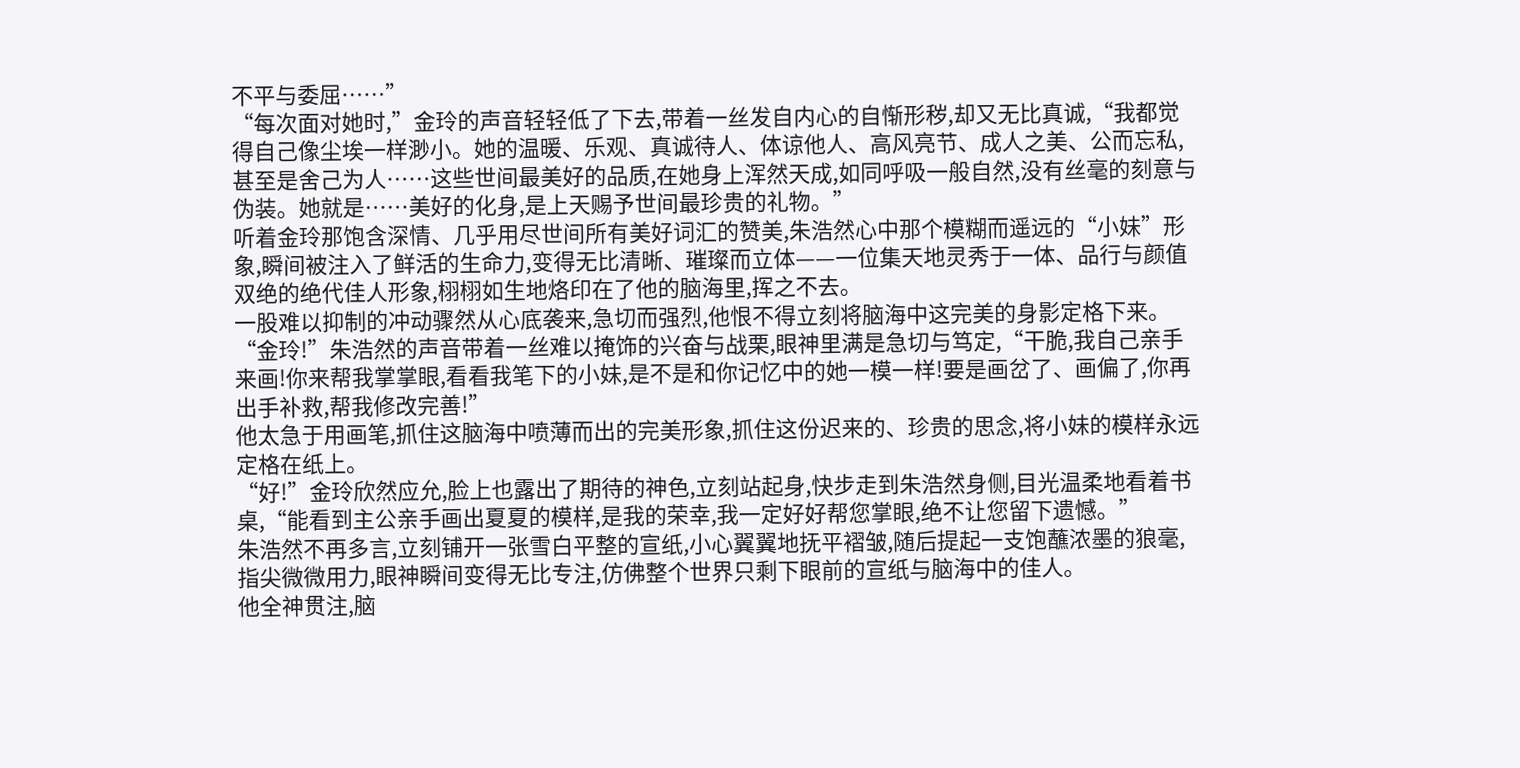不平与委屈……”
“每次面对她时,”金玲的声音轻轻低了下去,带着一丝发自内心的自惭形秽,却又无比真诚,“我都觉得自己像尘埃一样渺小。她的温暖、乐观、真诚待人、体谅他人、高风亮节、成人之美、公而忘私,甚至是舍己为人……这些世间最美好的品质,在她身上浑然天成,如同呼吸一般自然,没有丝毫的刻意与伪装。她就是……美好的化身,是上天赐予世间最珍贵的礼物。”
听着金玲那饱含深情、几乎用尽世间所有美好词汇的赞美,朱浩然心中那个模糊而遥远的“小妹”形象,瞬间被注入了鲜活的生命力,变得无比清晰、璀璨而立体——一位集天地灵秀于一体、品行与颜值双绝的绝代佳人形象,栩栩如生地烙印在了他的脑海里,挥之不去。
一股难以抑制的冲动骤然从心底袭来,急切而强烈,他恨不得立刻将脑海中这完美的身影定格下来。“金玲!”朱浩然的声音带着一丝难以掩饰的兴奋与战栗,眼神里满是急切与笃定,“干脆,我自己亲手来画!你来帮我掌掌眼,看看我笔下的小妹,是不是和你记忆中的她一模一样!要是画岔了、画偏了,你再出手补救,帮我修改完善!”
他太急于用画笔,抓住这脑海中喷薄而出的完美形象,抓住这份迟来的、珍贵的思念,将小妹的模样永远定格在纸上。
“好!”金玲欣然应允,脸上也露出了期待的神色,立刻站起身,快步走到朱浩然身侧,目光温柔地看着书桌,“能看到主公亲手画出夏夏的模样,是我的荣幸,我一定好好帮您掌眼,绝不让您留下遗憾。”
朱浩然不再多言,立刻铺开一张雪白平整的宣纸,小心翼翼地抚平褶皱,随后提起一支饱蘸浓墨的狼毫,指尖微微用力,眼神瞬间变得无比专注,仿佛整个世界只剩下眼前的宣纸与脑海中的佳人。
他全神贯注,脑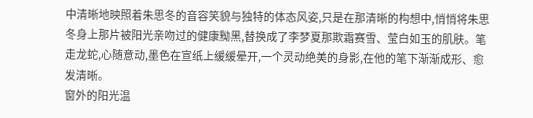中清晰地映照着朱思冬的音容笑貌与独特的体态风姿,只是在那清晰的构想中,悄悄将朱思冬身上那片被阳光亲吻过的健康黝黑,替换成了李梦夏那欺霜赛雪、莹白如玉的肌肤。笔走龙蛇,心随意动,墨色在宣纸上缓缓晕开,一个灵动绝美的身影,在他的笔下渐渐成形、愈发清晰。
窗外的阳光温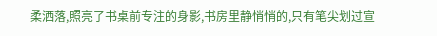柔洒落,照亮了书桌前专注的身影,书房里静悄悄的,只有笔尖划过宣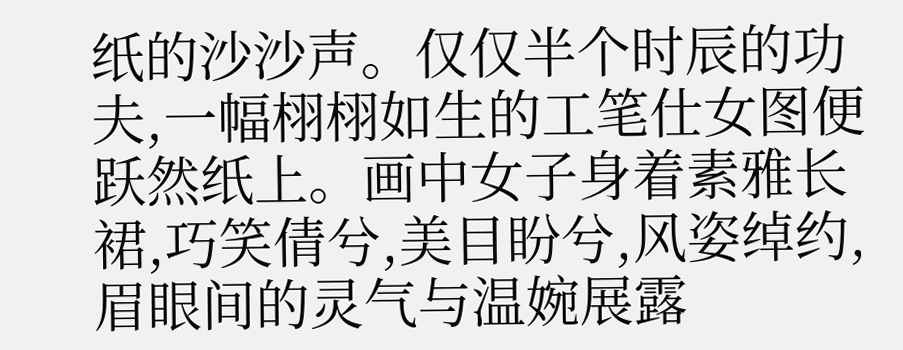纸的沙沙声。仅仅半个时辰的功夫,一幅栩栩如生的工笔仕女图便跃然纸上。画中女子身着素雅长裙,巧笑倩兮,美目盼兮,风姿绰约,眉眼间的灵气与温婉展露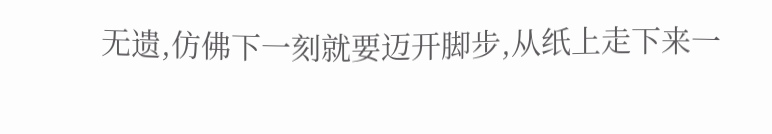无遗,仿佛下一刻就要迈开脚步,从纸上走下来一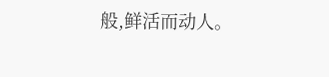般,鲜活而动人。